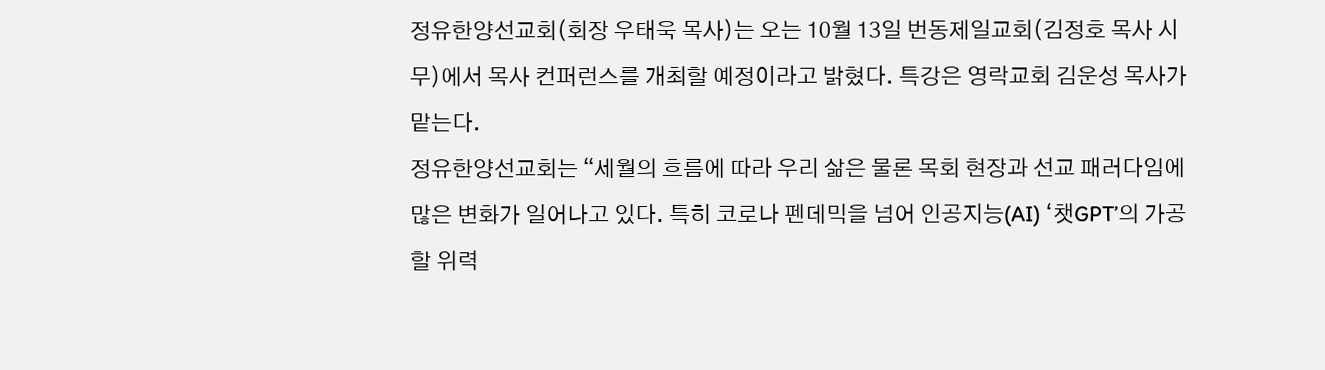정유한양선교회(회장 우태욱 목사)는 오는 10월 13일 번동제일교회(김정호 목사 시무)에서 목사 컨퍼런스를 개최할 예정이라고 밝혔다. 특강은 영락교회 김운성 목사가 맡는다.
정유한양선교회는 “세월의 흐름에 따라 우리 삶은 물론 목회 현장과 선교 패러다임에 많은 변화가 일어나고 있다. 특히 코로나 펜데믹을 넘어 인공지능(AI) ‘챗GPT’의 가공할 위력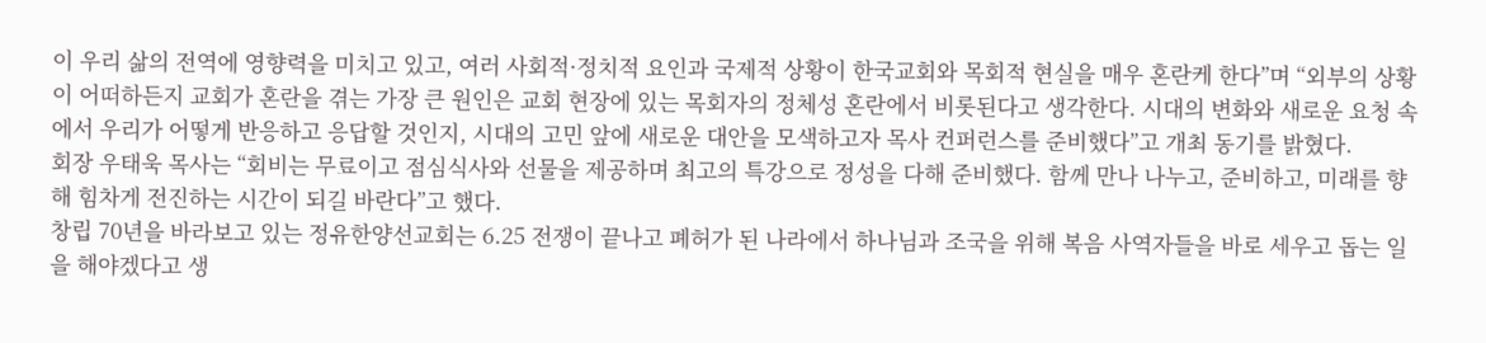이 우리 삶의 전역에 영향력을 미치고 있고, 여러 사회적·정치적 요인과 국제적 상황이 한국교회와 목회적 현실을 매우 혼란케 한다”며 “외부의 상황이 어떠하든지 교회가 혼란을 겪는 가장 큰 원인은 교회 현장에 있는 목회자의 정체성 혼란에서 비롯된다고 생각한다. 시대의 변화와 새로운 요청 속에서 우리가 어떻게 반응하고 응답할 것인지, 시대의 고민 앞에 새로운 대안을 모색하고자 목사 컨퍼런스를 준비했다”고 개최 동기를 밝혔다.
회장 우태욱 목사는 “회비는 무료이고 점심식사와 선물을 제공하며 최고의 특강으로 정성을 다해 준비했다. 함께 만나 나누고, 준비하고, 미래를 향해 힘차게 전진하는 시간이 되길 바란다”고 했다.
창립 70년을 바라보고 있는 정유한양선교회는 6.25 전쟁이 끝나고 폐허가 된 나라에서 하나님과 조국을 위해 복음 사역자들을 바로 세우고 돕는 일을 해야겠다고 생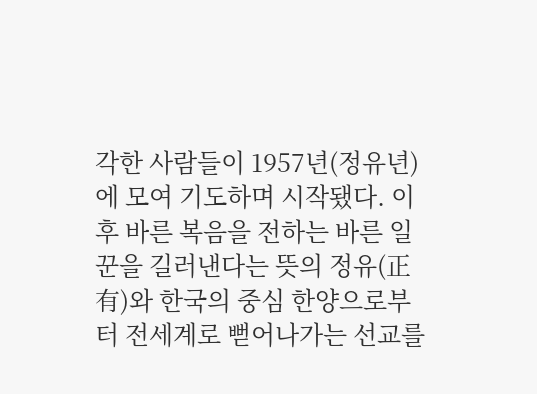각한 사람들이 1957년(정유년)에 모여 기도하며 시작됐다. 이후 바른 복음을 전하는 바른 일꾼을 길러낸다는 뜻의 정유(正有)와 한국의 중심 한양으로부터 전세계로 뻗어나가는 선교를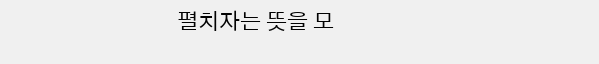펼치자는 뜻을 모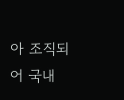아 조직되어 국내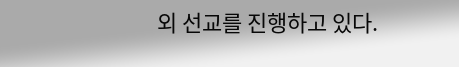외 선교를 진행하고 있다.